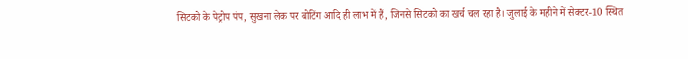सिटको के पेट्रोप पंप, सुखना लेक पर बोटिंग आदि ही लाभ में हैं, जिनसे सिटको का खर्च चल रहा है। जुलाई के महीने में सेक्टर-10 स्थित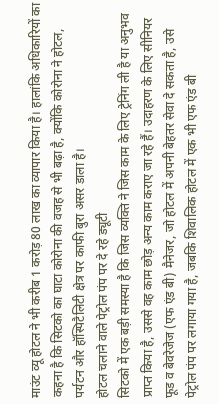माउंट व्यू होटल ने भी करीब 1 करोड़ 80 लाख का व्यापार किया है। हालांकि अधिकारियों का कहना है कि सिटको का घाटा कोरोना की वजह से भी बढ़ा है, क्योंकि कोरोना ने होटल, पर्यटन और हॉस्पिटैलिटी क्षेत्र पर काफी बुरा असर डाला है।
होटल चलाने वाले पेट्रोल पंप पर दे रहे ड्यूटी
सिटको में एक बड़ी समस्या है कि जिस व्यक्ति ने जिस काम के लिए ट्रेनिंग ली है या अनुभव प्राप्त किया है, उससे वह काम छोड़ अन्य काम कराए जा रहे हैं। उदाहरण के लिए सीनियर फूड व बेवरेजेज (एफ एंड बी) मैनेजर, जो होटल में अपनी बेहतर सेवा दे सकता है, उसे पेट्रोल पंप पर लगाया गया है, जबकि शिवालिक होटल में एक भी एफ एंड बी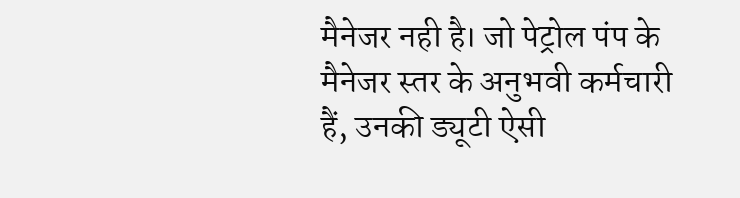मैनेजर नही है। जो पेट्रोल पंप के मैनेजर स्तर के अनुभवी कर्मचारी हैं, उनकी ड्यूटी ऐसी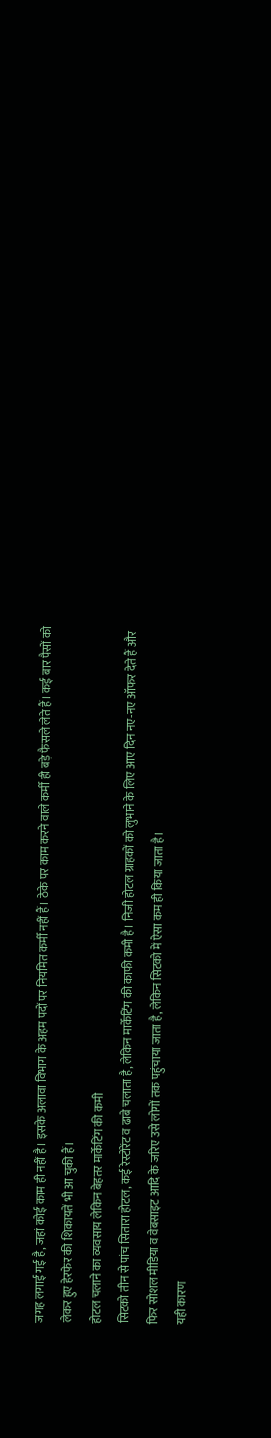जगह लगाई गई है, जहां कोई काम ही नहीं है। इसके अलावा विभाग के अहम पदों पर नियमित कर्मी नहीं हैं। ठेके पर काम करने वाले कर्मी ही बड़े फैसले लेते हैं। कई बार पैसों को लेकर हुए हेरफेर की शिकायतें भी आ चुकी हैं।
होटल चलाने का व्यवसाय लेकिन बेहतर मार्केटिंग की कमी
सिटको तीन से पांच सितारा होटल, कई रेस्टोरेंट व ढाबे चलाता है, लेकिन मार्केटिंग की काफी कमी है। निजी होटल ग्राहकों को लुभाने के लिए आए दिन नए-नए ऑफर देते हैं और फिर सोशल मीडिया व वेबसाइट आदि के जरिए उसे लोगों तक पहुंचाया जाता है, लेकिन सिटको में ऐसा कम ही किया जाता है।
यही कारण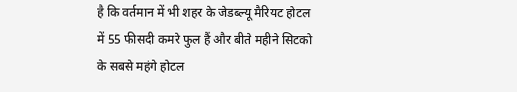है कि वर्तमान में भी शहर के जेडब्ल्यू मैरियट होटल में 55 फीसदी कमरे फुल हैं और बीते महीने सिटको के सबसे महंगे होटल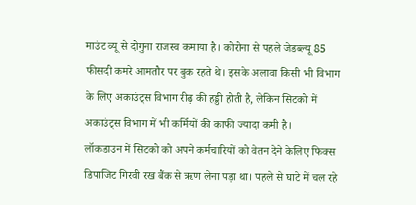माउंट व्यू से दोगुना राजस्व कमाया है। कोरोना से पहले जेडब्ल्यू 85 फीसदी कमरे आमतौर पर बुक रहते थे। इसके अलावा किसी भी विभाग के लिए अकाउंट्स विभाग रीढ़ की हड्डी होती है, लेकिन सिटको में अकाउंट्स विभाग में भी कर्मियों की काफी ज्यादा कमी है।
लॉकडाउन में सिटको को अपने कर्मचारियों को वेतन देने केलिए फिक्स डिपाजिट गिरवी रख बैंक से ऋण लेना पड़ा था। पहले से घाटे में चल रहे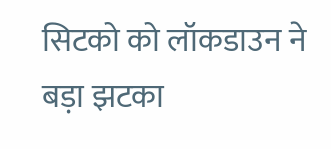सिटको को लॉकडाउन ने बड़ा झटका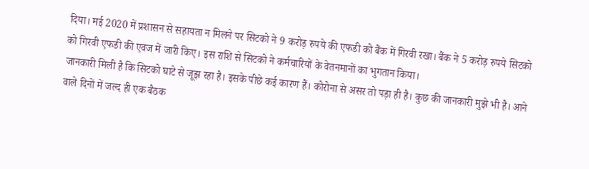दिया। मई 2020 में प्रशासन से सहायता न मिलने पर सिटको ने 9 करोड़ रुपये की एफडी को बैंक में गिरवी रखा। बैंक ने 5 करोड़ रुपये सिटको को गिरवी एफडी की एवज में जारी किए। इस राशि से सिटको ने कर्मचारियों के वेतनमानों का भुगतान किया।
जानकारी मिली है कि सिटको घाटे से जूझ रहा है। इसके पीछे कई कारण हैं। कोरोना से असर तो पड़ा ही है। कुछ की जानकारी मुझे भी है। आने वाले दिनों में जल्द ही एक बैठक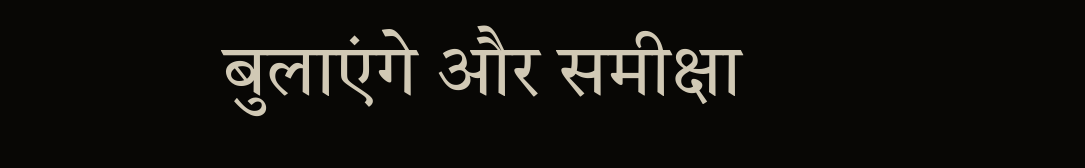बुलाएंगे और समीक्षा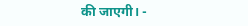की जाएगी। -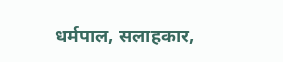धर्मपाल, सलाहकार,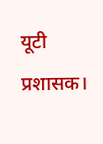यूटी प्रशासक।